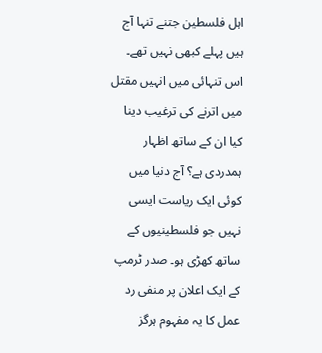اہل فلسطین جتنے تنہا آج ہیں پہلے کبھی نہیں تھے۔ اس تنہائی میں انہیں مقتل میں اترنے کی ترغیب دینا کیا ان کے ساتھ اظہار ہمدردی ہے؟ آج دنیا میں کوئی ایک ریاست ایسی نہیں جو فلسطینیوں کے ساتھ کھڑی ہو۔ صدر ٹرمپ کے ایک اعلان پر منفی رد عمل کا یہ مفہوم ہرگز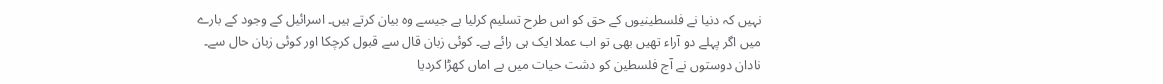نہیں کہ دنیا نے فلسطینیوں کے حق کو اس طرح تسلیم کرلیا ہے جیسے وہ بیان کرتے ہیں۔ اسرائیل کے وجود کے بارے میں اگر پہلے دو آراء تھیں بھی تو اب عملا ایک ہی رائے ہے۔ کوئی زبان قال سے قبول کرچکا اور کوئی زبان حال سے۔ نادان دوستوں نے آج فلسطین کو دشت حیات میں بے اماں کھڑا کردیا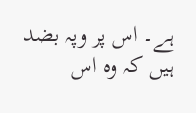ہے۔ اس پر وپہ بضد ہیں کہ وہ اس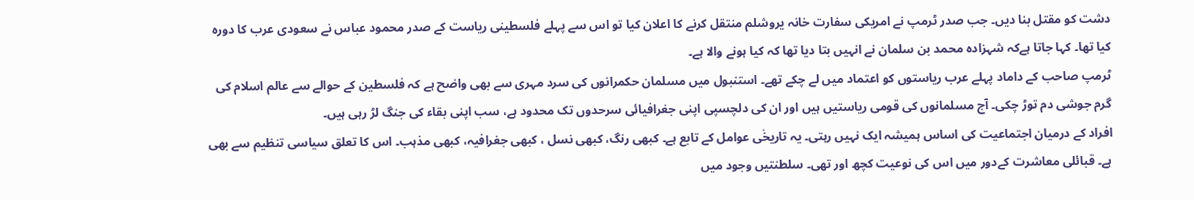دشت کو مقتل بنا دیں۔ جب صدر ٹرمپ نے امریکی سفارت خانہ یروشلم منتقل کرنے کا اعلان کیا تو اس سے پہلے فلسطینی ریاست کے صدر محمود عباس نے سعودی عرب کا دورہ کیا تھا۔ کہا جاتا ہےکہ شہزادہ محمد بن سلمان نے انہیں بتا دیا تھا کہ کیا ہونے والا ہے۔
ٹرمپ صاحب کے داماد پہلے عرب ریاستوں کو اعتماد میں لے چکے تھے۔ استنبول میں مسلمان حکمرانوں کی سرد مہری سے بھی واضح ہے کہ فلسطین کے حوالے سے عالم اسلام کی گرم جوشی دم توڑ چکی۔ آج مسلمانوں کی قومی ریاستیں ہیں اور ان کی دلچسپی اپنی جغرافیائی سرحدوں تک محدود ہے، سب اپنی بقاء کی جنگ لڑ رہی ہیں۔
افراد کے درمیان اجتماعیت کی اساس ہمیشہ ایک نہیں رہتی۔ یہ تاریخٰی عوامل کے تابع ہے۔ کبھی رنگ، کبھی نسل ، کبھی جغرافیہ، کبھی مذہب۔ اس کا تعلق سیاسی تنظیم سے بھی ہے۔ قبائلی معاشرت کےدور میں اس کی نوعیت کچھ اور تھی۔ سلطنتیں وجود میں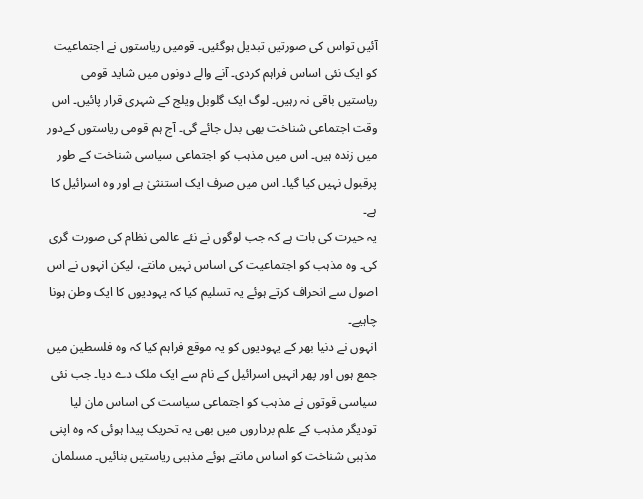آئیں تواس کی صورتیں تبدیل ہوگئیں۔ قومیں ریاستوں نے اجتماعیت کو ایک نئی اساس فراہم کردی۔ آنے والے دونوں میں شاید قومی ریاستیں باقی نہ رہیں۔ لوگ ایک گلوبل ویلج کے شہری قرار پائیں۔ اس وقت اجتماعی شناخت بھی بدل جائے گی۔ آج ہم قومی ریاستوں کےدور میں زندہ ہیں۔ اس میں مذہب کو اجتماعی سیاسی شناخت کے طور پرقبول نہیں کیا گیا۔ اس میں صرف ایک استنثیٰ ہے اور وہ اسرائیل کا ہے۔
یہ حیرت کی بات ہے کہ جب لوگوں نے نئے عالمی نظام کی صورت گری کی۔ وہ مذہب کو اجتماعیت کی اساس نہیں مانتے، لیکن انہوں نے اس اصول سے انحراف کرتے ہوئے یہ تسلیم کیا کہ یہودیوں کا ایک وطن ہونا چاہیے۔
انہوں نے دنیا بھر کے یہودیوں کو یہ موقع فراہم کیا کہ وہ فلسطین میں جمع ہوں اور پھر انہیں اسرائیل کے نام سے ایک ملک دے دیا۔ جب نئی سیاسی قوتوں نے مذہب کو اجتماعی سیاست کی اساس مان لیا تودیگر مذہب کے علم برداروں میں بھی یہ تحریک پیدا ہوئی کہ وہ اپنی مذہبی شناخت کو اساس مانتے ہوئے مذہبی ریاستیں بنائیں۔ مسلمان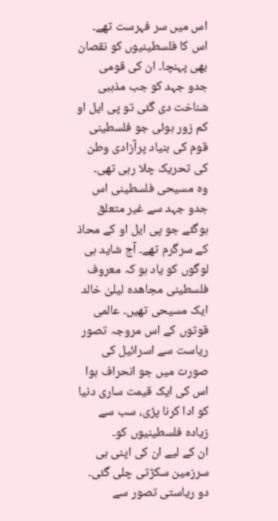اس میں سر فہرست تھے۔ اس کا فلسطینیوں کو نقصان بھی پہنچا۔ ان کی قومی جدو جہد کو جب مذہبی شناخت دی گئی تو پی ایل او کم زور ہوئی جو فلسطینی قوم کی بنیاد پرآزادی وطن کی تحریک چلا رہی تھی۔
وہ مسیحی فلسطینی اس جدو جہد سے غیر متعلق ہوگئے جو پی ایل او کے محاذ کے سرگرم تھے۔ آج شاید ہی لوگوں کو یاد ہو کہ معروف فلسطینی مجاھدہ لیلیٰ خالد ایک مسیحی تھیں۔ عالمی قوتوں کے اس مروجہ تصور ریاست سے اسرائیل کی صورت میں جو انحراف ہوا اس کی ایک قیمت ساری دنیا کو ادا کرنا پڑی، سب سے زیادہ فلسطینیوں کو۔
ان کے لیے ان کی اپنی ہی سرزمین سکڑتی چلی گئی۔ دو ریاستی تصور سے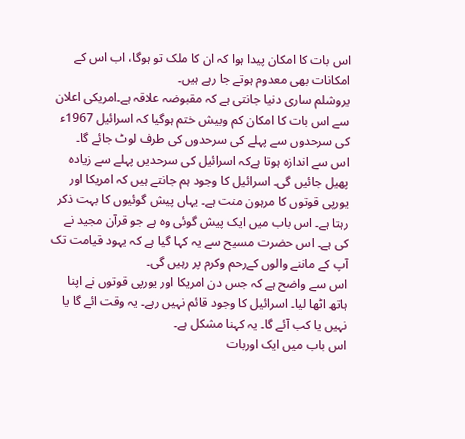اس بات کا امکان پیدا ہوا کہ ان کا ملک تو ہوگا، اب اس کے امکانات بھی معدوم ہوتے جا رہے ہیں۔
یروشلم ساری دنیا جانتی ہے کہ مقبوضہ علاقہ ہے۔امریکی اعلان سے اس بات کا امکان کم وبیش ختم ہوگیا کہ اسرائیل 1967ء کی سرحدوں سے پہلے کی سرحدوں کی طرف لوٹ جائے گا۔
اس سے اندازہ ہوتا ہےکہ اسرائیل کی سرحدیں پہلے سے زیادہ پھیل جائیں گی۔ اسرائیل کا وجود ہم جانتے ہیں کہ امریکا اور یورپی قوتوں کا مرہون منت ہے۔ یہاں پیش گوئیوں کا بہت ذکر رہتا ہے۔ اس باب میں ایک پیش گوئی وہ ہے جو قرآن مجید نے کی ہے۔ اس حضرت مسیح سے یہ کہا گیا ہے کہ یہود قیامت تک آپ کے ماننے والوں کےرحم وکرم پر رہیں گی۔
اس سے واضح ہے کہ جس دن امریکا اور یورپی قوتوں نے اپنا ہاتھ اٹھا لیا۔ اسرائیل کا وجود قائم نہیں رہے۔ یہ وقت ائے گا یا نہیں یا کب آئے گا۔ یہ کہنا مشکل ہے۔
اس باب میں ایک اوربات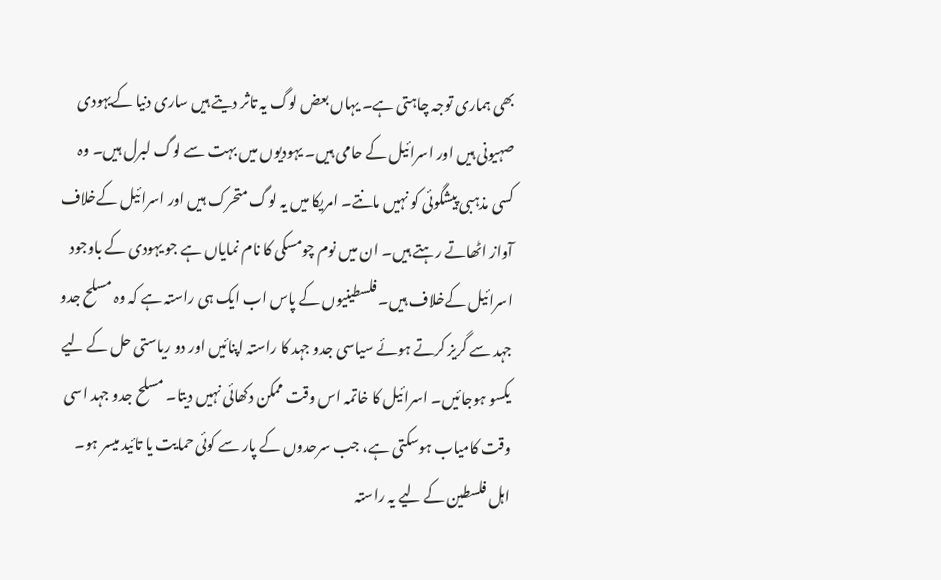بھی ہماری توجہ چاہتی ہے۔ یہاں بعض لوگ یہ تاثر دیتے ہیں ساری دنیا کےیہودی صہیونی ہیں اور اسرائیل کے حامی ہیں۔ یہودیوں میں بہت سے لوگ لبرل ہیں۔ وہ کسی مذہبی پیشگوئی کو نہیں مانتے۔ امریکا میں یہ لوگ متحرک ہیں اور اسرائیل کےخلاف آواز اٹھاتے رہتے ہیں۔ ان میں نوم چومسکی کا نام نمایاں ہے جو یہودی کے باوجود اسرائیل کےخلاف ہیں۔ فلسطینیوں کے پاس اب ایک ہی راستہ ہے کہ وہ مسلح جدو جہد سے گریز کرتے ہوئے سیاسی جدو جہد کا راستہ اپنائیں اور دو ریاستی حل کے لیے یکسو ہوجائیں۔ اسرائیل کا خاتمہ اس وقت ممکن دکھائی نہیں دیتا۔ مسلح جدو جہد اسی وقت کامیاب ہوسکتی ہے، جب سرحدوں کے پار سے کوئی حمایت یا تائید میسر ہو۔
اہل فلسطین کے لیے یہ راستہ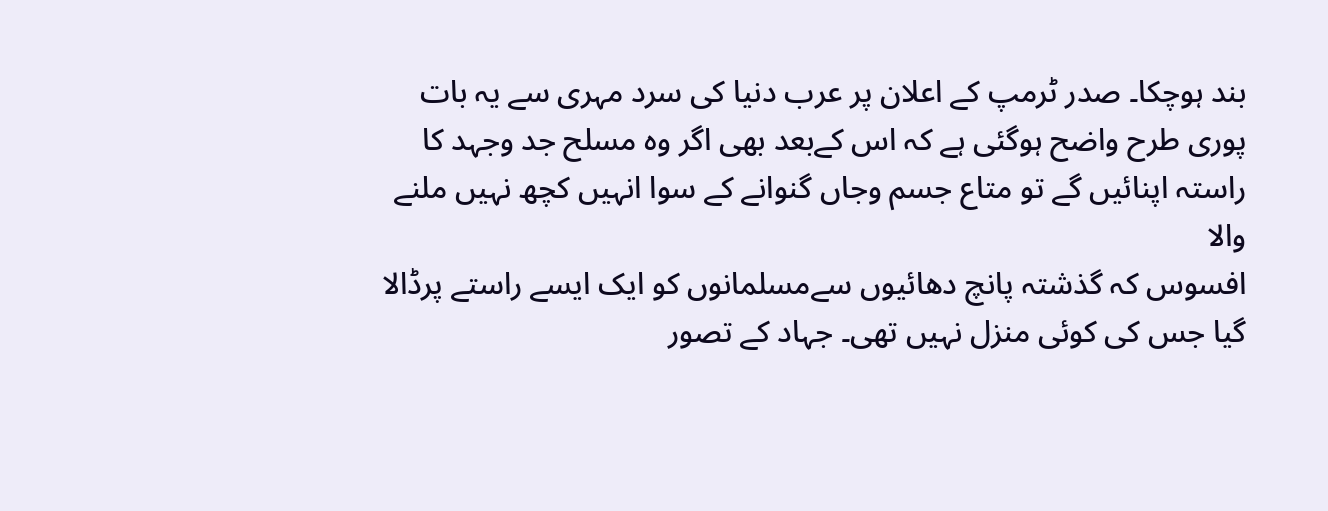بند ہوچکا۔ صدر ٹرمپ کے اعلان پر عرب دنیا کی سرد مہری سے یہ بات پوری طرح واضح ہوگئی ہے کہ اس کےبعد بھی اگر وہ مسلح جد وجہد کا راستہ اپنائیں گے تو متاع جسم وجاں گنوانے کے سوا انہیں کچھ نہیں ملنے والا
افسوس کہ گذشتہ پانچ دھائیوں سےمسلمانوں کو ایک ایسے راستے پرڈالا گیا جس کی کوئی منزل نہیں تھی۔ جہاد کے تصور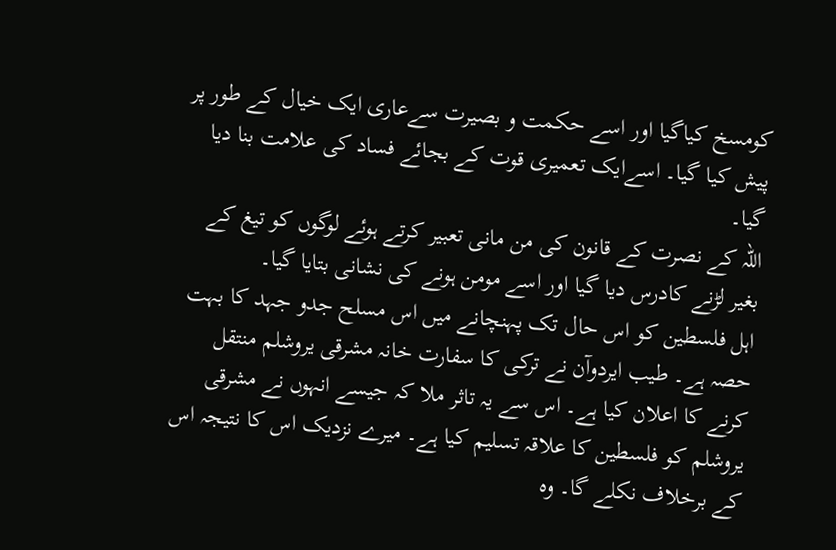کومسخ کیاگیا اور اسے حکمت و بصیرت سےعاری ایک خیال کے طور پر پیش کیا گیا۔ اسےایک تعمیری قوت کے بجائے فساد کی علامت بنا دیا گیا۔
اللہ کے نصرت کے قانون کی من مانی تعبیر کرتے ہوئے لوگوں کو تیغ کے بغیر لڑنے کادرس دیا گیا اور اسے مومن ہونے کی نشانی بتایا گیا۔
اہل فلسطین کو اس حال تک پہنچانے میں اس مسلح جدو جہد کا بہت حصہ ہے۔ طیب ایردوآن نے ترکی کا سفارت خانہ مشرقی یروشلم منتقل کرنے کا اعلان کیا ہے۔ اس سے یہ تاثر ملا کہ جیسے انہوں نے مشرقی یروشلم کو فلسطین کا علاقہ تسلیم کیا ہے۔ میرے نزدیک اس کا نتیجہ اس کے برخلاف نکلے گا۔ وہ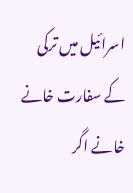اسرائیل میں ترکی کے سفارت خانے خانے اگر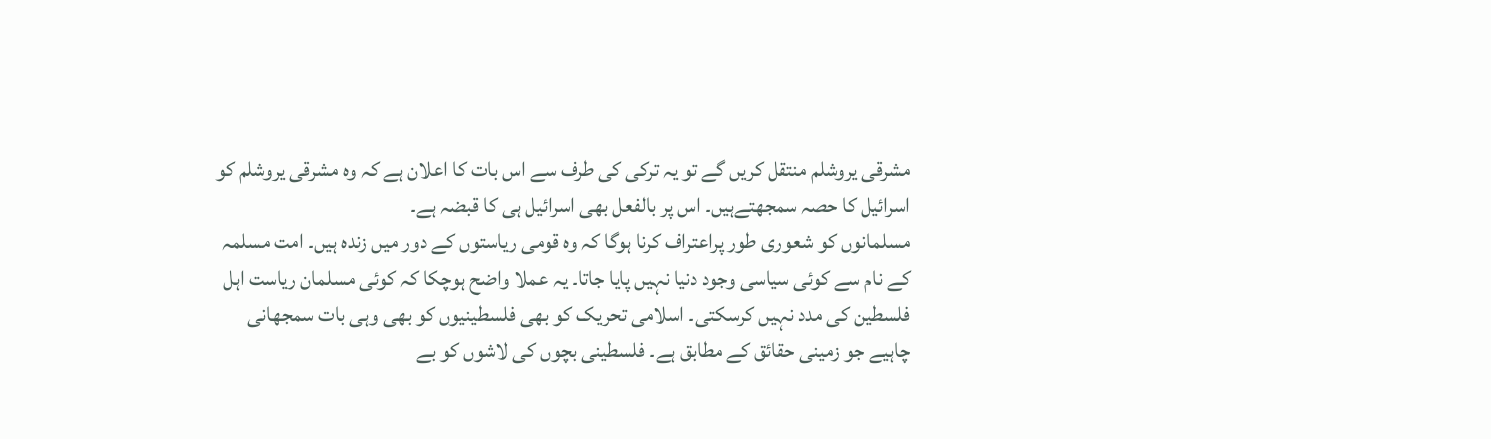مشرقی یروشلم منتقل کریں گے تو یہ ترکی کی طرف سے اس بات کا اعلان ہے کہ وہ مشرقی یروشلم کو اسرائیل کا حصہ سمجھتےہیں۔ اس پر بالفعل بھی اسرائیل ہی کا قبضہ ہے۔
مسلمانوں کو شعوری طور پراعتراف کرنا ہوگا کہ وہ قومی ریاستوں کے دور میں زندہ ہیں۔ امت مسلمہ کے نام سے کوئی سیاسی وجود دنیا نہیں پایا جاتا۔ یہ عملا واضح ہوچکا کہ کوئی مسلمان ریاست اہل فلسطین کی مدد نہیں کرسکتی۔ اسلامی تحریک کو بھی فلسطینیوں کو بھی وہی بات سمجھانی چاہیے جو زمینی حقائق کے مطابق ہے۔ فلسطینی بچوں کی لاشوں کو بے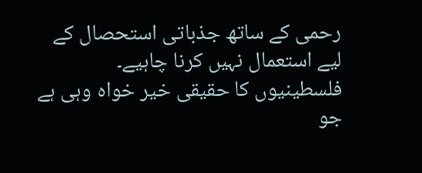رحمی کے ساتھ جذباتی استحصال کے لیے استعمال نہیں کرنا چاہیے۔ فلسطینیوں کا حقیقی خیر خواہ وہی ہے جو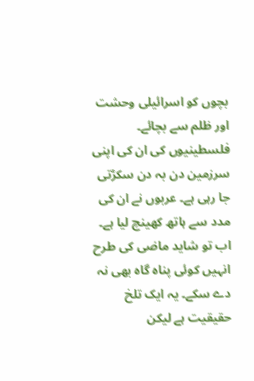بچوں کو اسرائیلی وحشت اور ظلم سے بچائے۔ فلسطینیوں کی ان کی اپنی سرزمین دن بہ دن سکڑتی جا رہی ہے۔ عربوں نے ان کی مدد سے ہاتھ کھینچ لیا ہے۔ اب تو شاید ماضی کی طرح انہیں کوئی پناہ گاہ بھی نہ دے سکے۔ یہ ایک تلخ حقیقیت ہے لیکن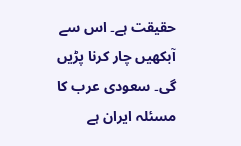حقیقت ہے۔ اس سے آبکھیں چار کرنا پڑیں گی۔ سعودی عرب کا مسئلہ ایران ہے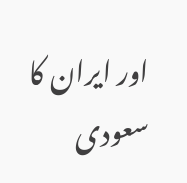اور ایران کا سعودی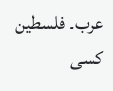عرب۔ فلسطین کسی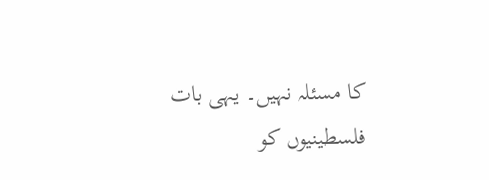کا مسئلہ نہیں۔ یہی بات فلسطینیوں کو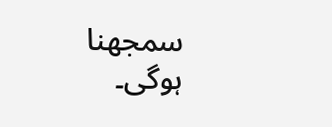سمجھنا ہوگی۔